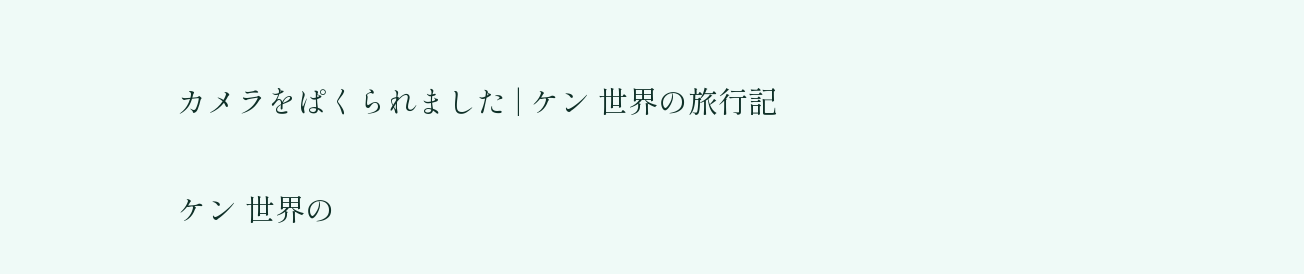カメラをぱくられました | ケン 世界の旅行記

ケン 世界の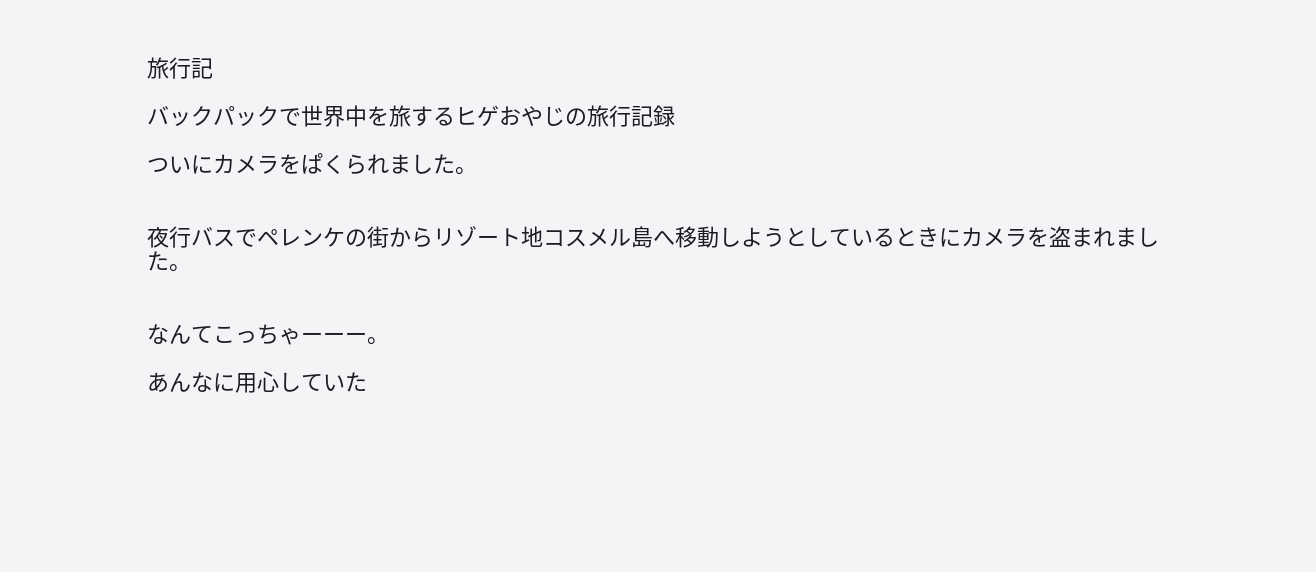旅行記

バックパックで世界中を旅するヒゲおやじの旅行記録

ついにカメラをぱくられました。


夜行バスでペレンケの街からリゾート地コスメル島へ移動しようとしているときにカメラを盗まれました。


なんてこっちゃーーー。

あんなに用心していた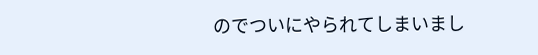のでついにやられてしまいまし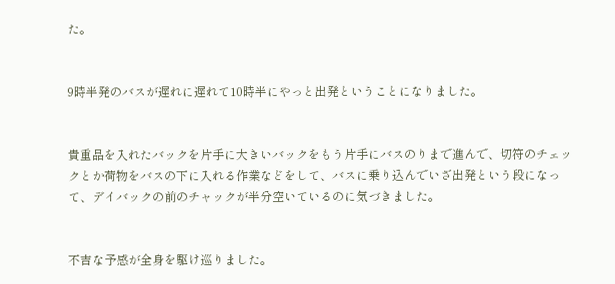た。


9時半発のバスが遅れに遅れて10時半にやっと出発ということになりました。


貴重品を入れたバックを片手に大きいバックをもう片手にバスのりまで進んで、切符のチェックとか荷物をバスの下に入れる作業などをして、バスに乗り込んでいざ出発という段になって、デイバックの前のチャックが半分空いているのに気づきました。


不吉な予感が全身を駆け巡りました。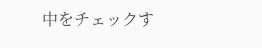中をチェックす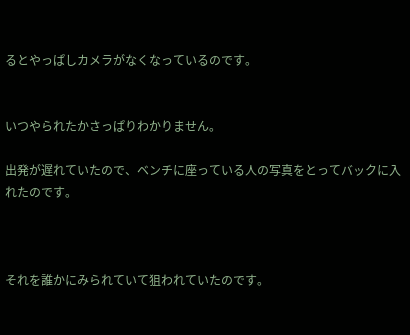るとやっぱしカメラがなくなっているのです。


いつやられたかさっぱりわかりません。

出発が遅れていたので、ベンチに座っている人の写真をとってバックに入れたのです。



それを誰かにみられていて狙われていたのです。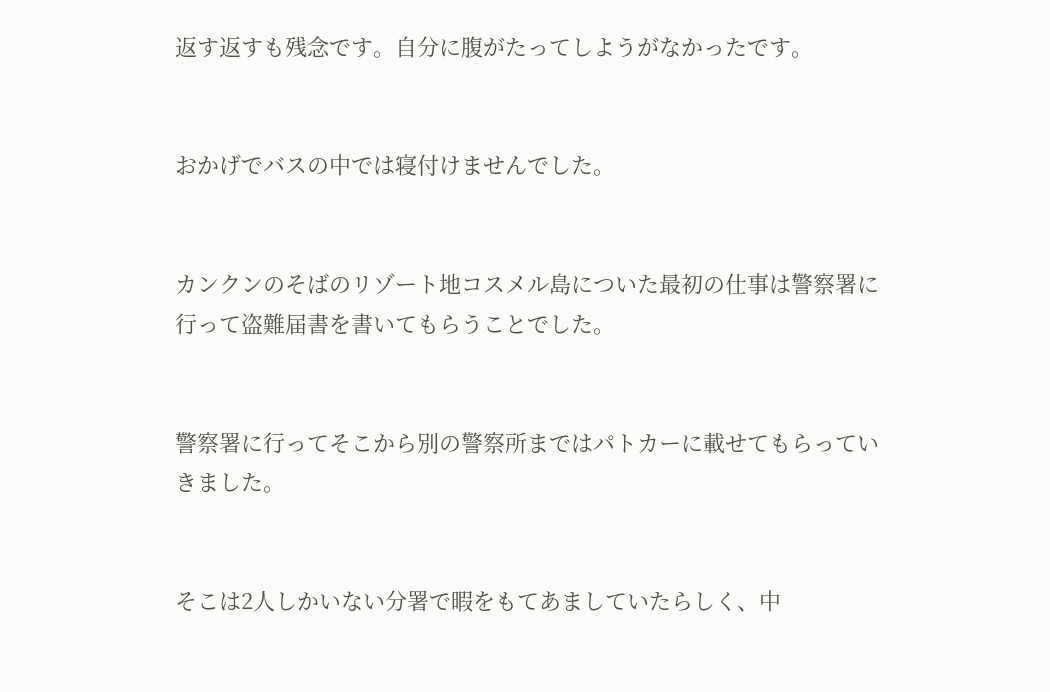返す返すも残念です。自分に腹がたってしようがなかったです。


おかげでバスの中では寝付けませんでした。


カンクンのそばのリゾート地コスメル島についた最初の仕事は警察署に行って盗難届書を書いてもらうことでした。


警察署に行ってそこから別の警察所まではパトカーに載せてもらっていきました。


そこは2人しかいない分署で暇をもてあましていたらしく、中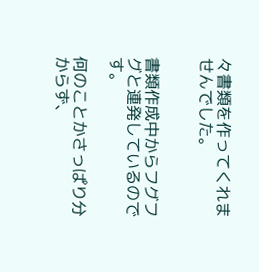々書類を作ってくれませんでした。


書類作成中からフグフグと連発しているのです。

何のことかさっぱり分からず、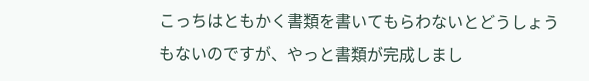こっちはともかく書類を書いてもらわないとどうしょうもないのですが、やっと書類が完成しまし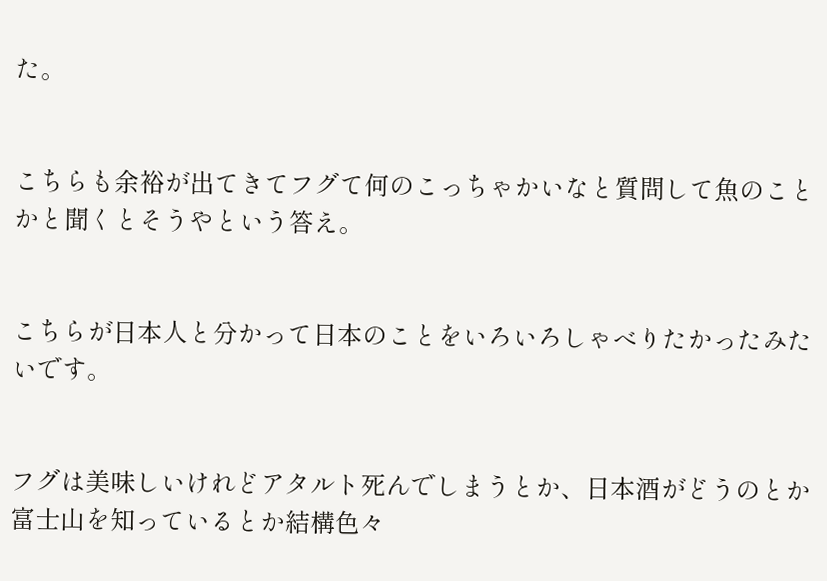た。


こちらも余裕が出てきてフグて何のこっちゃかいなと質問して魚のことかと聞くとそうやという答え。


こちらが日本人と分かって日本のことをいろいろしゃべりたかったみたいです。


フグは美味しいけれどアタルト死んでしまうとか、日本酒がどうのとか富士山を知っているとか結構色々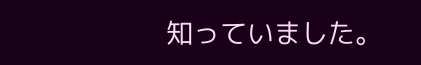知っていました。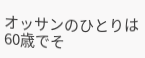オッサンのひとりは60歳でそ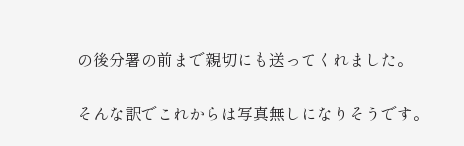の後分署の前まで親切にも送ってくれました。


そんな訳でこれからは写真無しになりそうです。